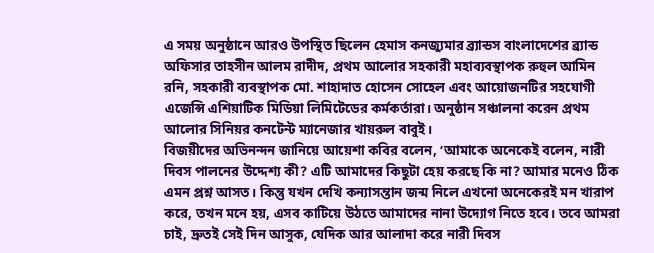এ সময় অনুষ্ঠানে আরও উপস্থিত ছিলেন হেমাস কনজ্যুমার ব্র্যান্ডস বাংলাদেশের ব্র্যান্ড অফিসার তাহসীন আলম রাদীদ, প্রথম আলোর সহকারী মহাব্যবস্থাপক রুহুল আমিন রনি, সহকারী ব্যবস্থাপক মো. শাহাদাত হোসেন সোহেল এবং আয়োজনটির সহযোগী এজেন্সি এশিয়াটিক মিডিয়া লিমিটেডের কর্মকর্তারা। অনুষ্ঠান সঞ্চালনা করেন প্রথম আলোর সিনিয়র কনটেন্ট ম্যানেজার খায়রুল বাবুই।
বিজয়ীদের অভিনন্দন জানিয়ে আয়েশা কবির বলেন, ‘আমাকে অনেকেই বলেন, নারী দিবস পালনের উদ্দেশ্য কী? এটি আমাদের কিছুটা হেয় করছে কি না? আমার মনেও ঠিক এমন প্রশ্ন আসত। কিন্তু যখন দেখি কন্যাসন্তান জন্ম নিলে এখনো অনেকেরই মন খারাপ করে, তখন মনে হয়, এসব কাটিয়ে উঠতে আমাদের নানা উদ্যোগ নিতে হবে। তবে আমরা চাই, দ্রুতই সেই দিন আসুক, যেদিক আর আলাদা করে নারী দিবস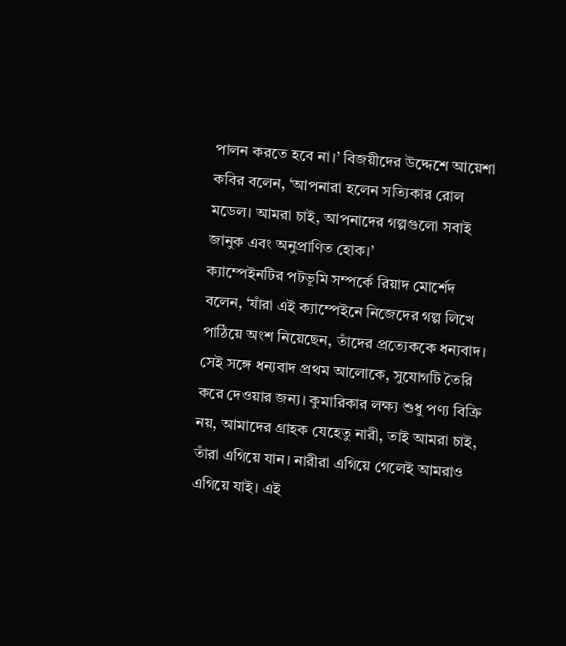পালন করতে হবে না।’ বিজয়ীদের উদ্দেশে আয়েশা কবির বলেন, ‘আপনারা হলেন সত্যিকার রোল মডেল। আমরা চাই, আপনাদের গল্পগুলো সবাই জানুক এবং অনুপ্রাণিত হোক।’
ক্যাম্পেইনটির পটভূমি সম্পর্কে রিয়াদ মোর্শেদ বলেন, ‘যাঁরা এই ক্যাম্পেইনে নিজেদের গল্প লিখে পাঠিয়ে অংশ নিয়েছেন, তাঁদের প্রত্যেককে ধন্যবাদ। সেই সঙ্গে ধন্যবাদ প্রথম আলোকে, সুযোগটি তৈরি করে দেওয়ার জন্য। কুমারিকার লক্ষ্য শুধু পণ্য বিক্রি নয়, আমাদের গ্রাহক যেহেতু নারী, তাই আমরা চাই, তাঁরা এগিয়ে যান। নারীরা এগিয়ে গেলেই আমরাও এগিয়ে যাই। এই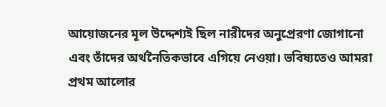আয়োজনের মূল উদ্দেশ্যই ছিল নারীদের অনুপ্রেরণা জোগানো এবং তাঁদের অর্থনৈতিকভাবে এগিয়ে নেওয়া। ভবিষ্যতেও আমরা প্রথম আলোর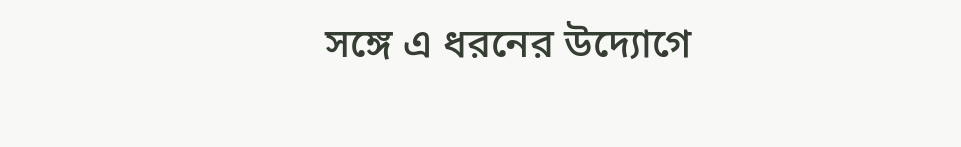সঙ্গে এ ধরনের উদ্যোগে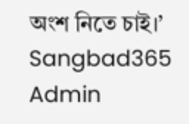অংশ নিতে চাই।’
Sangbad365 Admin